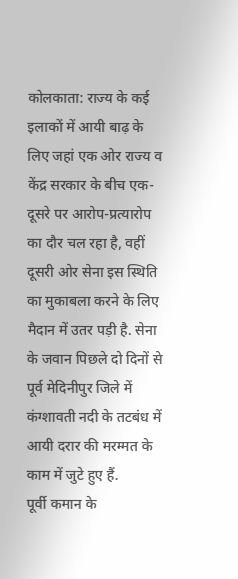कोलकाता: राज्य के कई इलाकों में आयी बाढ़ के लिए जहां एक ओर राज्य व केंद्र सरकार के बीच एक-दूसरे पर आरोप-प्रत्यारोप का दौर चल रहा है, वहीं दूसरी ओर सेना इस स्थिति का मुकाबला करने के लिए मैदान में उतर पड़ी है. सेना के जवान पिछले दो दिनों से पूर्व मेदिनीपुर जिले में कंग्शावती नदी के तटबंध में आयी दरार की मरम्मत के काम में जुटे हुए हैं.
पूर्वी कमान के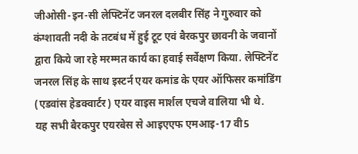जीओसी-इन-सी लेफ्टिनेंट जनरल दलबीर सिंह ने गुरुवार को कंग्शावती नदी के तटबंध में हुई टूट एवं बैरकपुर छावनी के जवानों द्वारा किये जा रहे मरम्मत कार्य का हवाई सर्वेक्षण किया. लेफ्टिनेंट जनरल सिंह के साथ इस्टर्न एयर कमांड के एयर ऑफिसर कमांडिंग (एडवांस हेडक्वार्टर) एयर वाइस मार्शल एचजे वालिया भी थे.
यह सभी बैरकपुर एयरबेस से आइएएफ एमआइ-17 वी5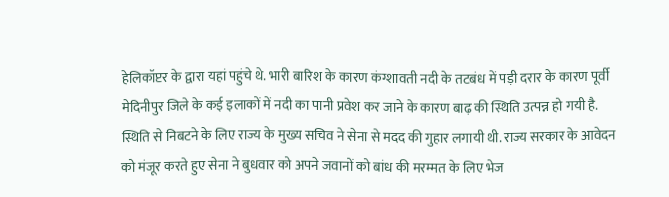हेलिकॉप्टर के द्वारा यहां पहुंचे थे. भारी बारिश के कारण कंग्शावती नदी के तटबंध में पड़ी दरार के कारण पूर्वी मेदिनीपुर जिले के कई इलाकों में नदी का पानी प्रवेश कर जाने के कारण बाढ़ की स्थिति उत्पन्न हो गयी है. स्थिति से निबटने के लिए राज्य के मुख्य सचिव ने सेना से मदद की गुहार लगायी थी. राज्य सरकार के आवेदन को मंजूर करते हुए सेना ने बुधवार को अपने जवानों को बांध की मरम्मत के लिए भेज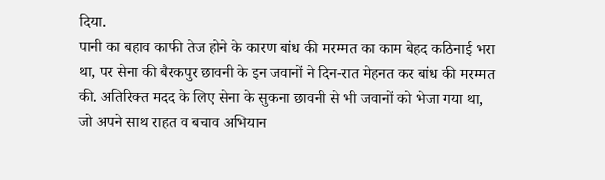दिया.
पानी का बहाव काफी तेज होने के कारण बांध की मरम्मत का काम बेहद कठिनाई भरा था, पर सेना की बैरकपुर छावनी के इन जवानों ने दिन-रात मेहनत कर बांध की मरम्मत की. अतिरिक्त मदद के लिए सेना के सुकना छावनी से भी जवानों को भेजा गया था, जो अपने साथ राहत व बचाव अभियान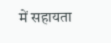में सहायता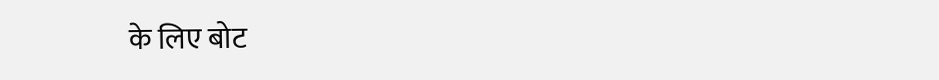के लिए बोट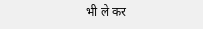भी ले कर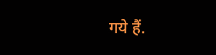गये हैं.